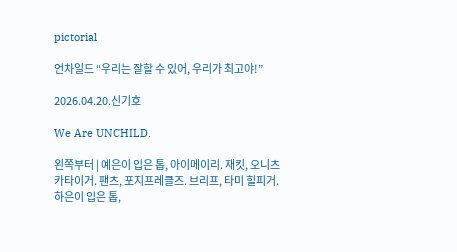pictorial

언차일드 “우리는 잘할 수 있어, 우리가 최고야!”

2026.04.20.신기호

We Are UNCHILD.

왼쪽부터 | 예은이 입은 톱, 아이메이리. 재킷, 오니츠카타이거. 팬츠, 포지프레클즈. 브리프, 타미 힐피거. 하은이 입은 톱,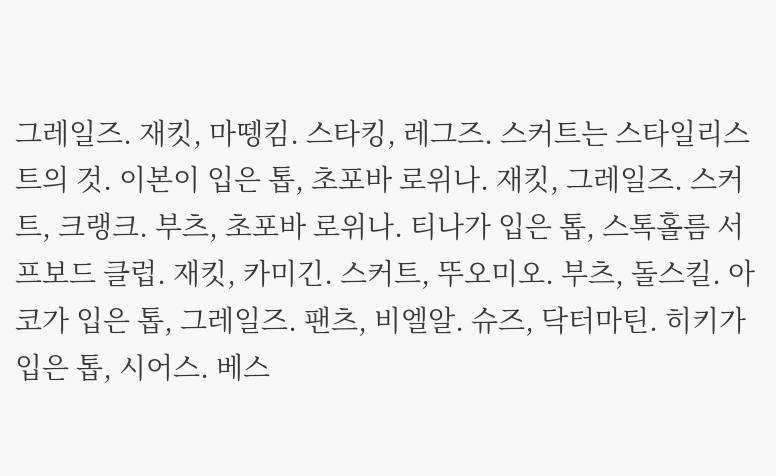그레일즈. 재킷, 마뗑킴. 스타킹, 레그즈. 스커트는 스타일리스트의 것. 이본이 입은 톱, 초포바 로위나. 재킷, 그레일즈. 스커트, 크랭크. 부츠, 초포바 로위나. 티나가 입은 톱, 스톡홀름 서프보드 클럽. 재킷, 카미긴. 스커트, 뚜오미오. 부츠, 돌스킬. 아코가 입은 톱, 그레일즈. 팬츠, 비엘알. 슈즈, 닥터마틴. 히키가 입은 톱, 시어스. 베스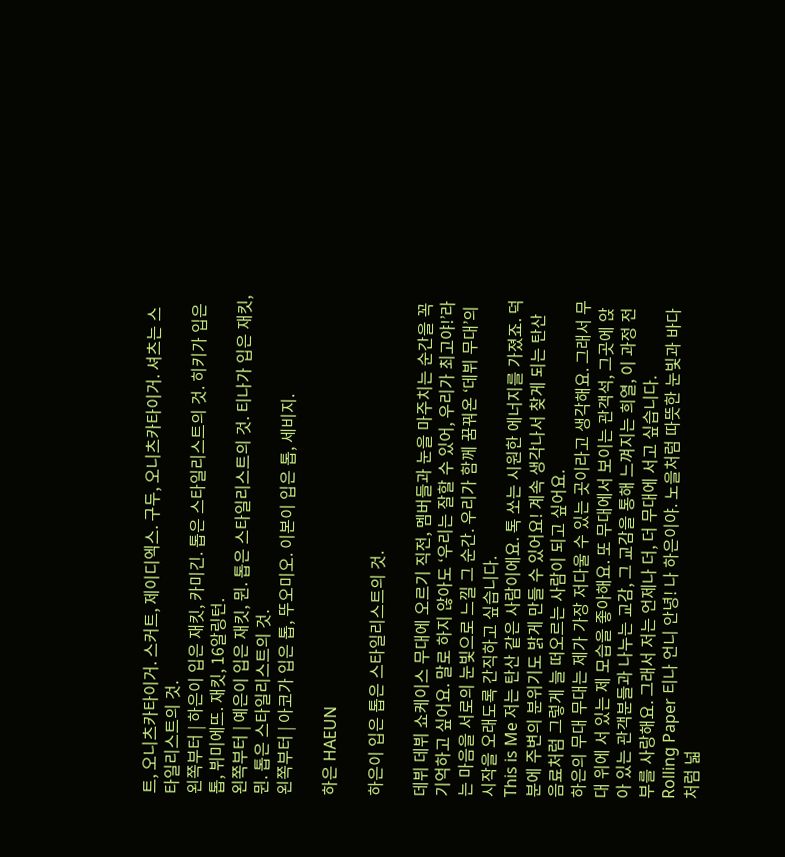트, 오니츠카타이거. 스커트, 제이디엑스. 구두, 오니츠카타이거. 셔츠는 스타일리스트의 것.
왼쪽부터 | 하은이 입은 재킷, 카미긴. 톱은 스타일리스트의 것. 히키가 입은 톱, 뷔미에뜨. 재킷, 16알링턴.
왼쪽부터 | 예은이 입은 재킷, 뮌. 톱은 스타일리스트의 것. 티나가 입은 재킷, 뮌. 톱은 스타일리스트의 것.
왼쪽부터 | 아코가 입은 톱, 뚜오미오. 이본이 입은 톱, 세비지.

하은 HAEUN

하은이 입은 톱은 스타일리스트의 것.

데뷔 데뷔 쇼케이스 무대에 오르기 직전, 멤버들과 눈을 마주치는 순간을 꼭 기억하고 싶어요. 말로 하지 않아도 ‘우리는 잘할 수 있어, 우리가 최고야!’라는 마음을 서로의 눈빛으로 느낄 그 순간. 우리가 함께 꿈꿔온 ‘데뷔 무대’의 시작을 오래도록 간직하고 싶습니다.
This is Me 저는 탄산 같은 사람이에요. 톡 쏘는 시원한 에너지를 가졌죠. 덕분에 주변의 분위기도 밝게 만들 수 있어요! 계속 생각나서 찾게 되는 탄산 음료처럼 그렇게 늘 떠오르는 사람이 되고 싶어요.
하은의 무대 무대는 제가 가장 저다울 수 있는 곳이라고 생각해요. 그래서 무대 위에 서 있는 제 모습을 좋아해요. 또 무대에서 보이는 관객석, 그곳에 앉아 있는 관객분들과 나누는 교감, 그 교감을 통해 느껴지는 희열, 이 과정 전부를 사랑해요. 그래서 저는 언제나 더, 더 무대에 서고 싶습니다.
Rolling Paper 티나 언니 안녕! 나 하은이야. 노을처럼 따뜻한 눈빛과 바다처럼 넓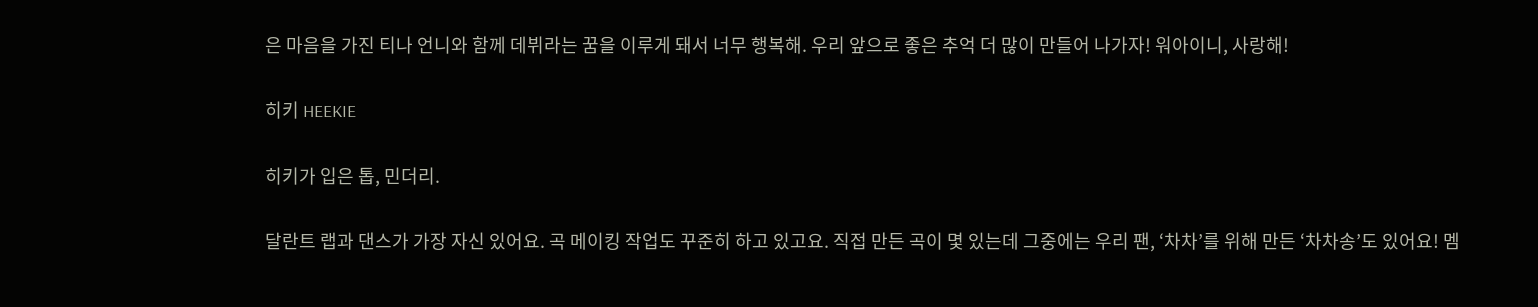은 마음을 가진 티나 언니와 함께 데뷔라는 꿈을 이루게 돼서 너무 행복해. 우리 앞으로 좋은 추억 더 많이 만들어 나가자! 워아이니, 사랑해!

히키 HEEKIE

히키가 입은 톱, 민더리.

달란트 랩과 댄스가 가장 자신 있어요. 곡 메이킹 작업도 꾸준히 하고 있고요. 직접 만든 곡이 몇 있는데 그중에는 우리 팬, ‘차차’를 위해 만든 ‘차차송’도 있어요! 멤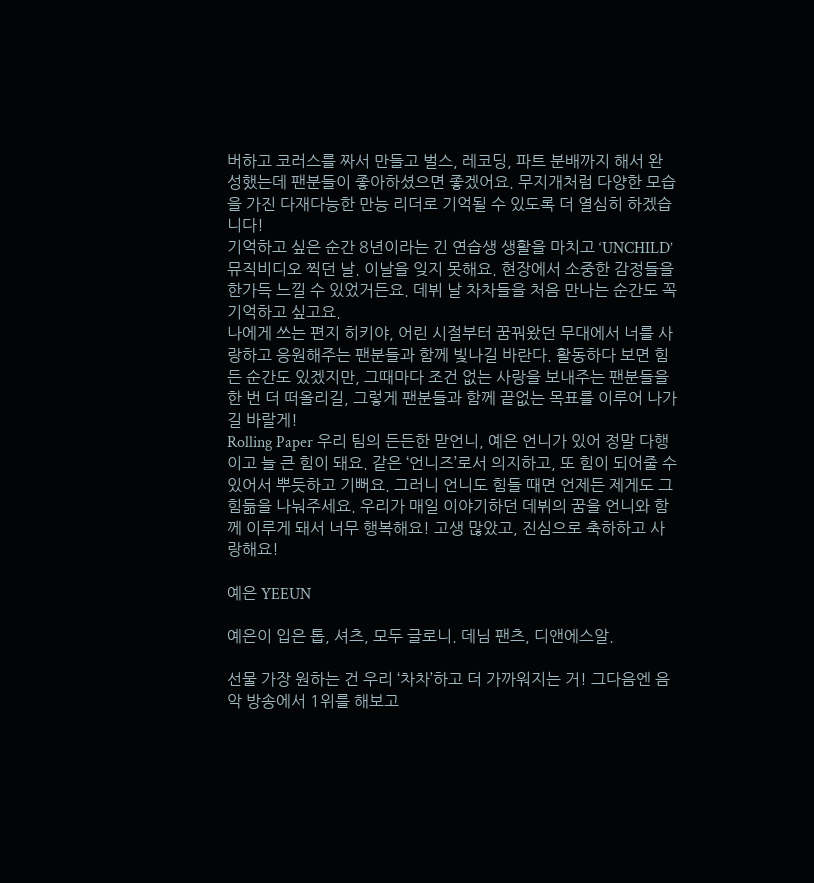버하고 코러스를 짜서 만들고 벌스, 레코딩, 파트 분배까지 해서 완성했는데 팬분들이 좋아하셨으면 좋겠어요. 무지개처럼 다양한 모습을 가진 다재다능한 만능 리더로 기억될 수 있도록 더 열심히 하겠습니다!
기억하고 싶은 순간 8년이라는 긴 연습생 생활을 마치고 ‘UNCHILD’ 뮤직비디오 찍던 날. 이날을 잊지 못해요. 현장에서 소중한 감정들을 한가득 느낄 수 있었거든요. 데뷔 날 차차들을 처음 만나는 순간도 꼭 기억하고 싶고요.
나에게 쓰는 편지 히키야, 어린 시절부터 꿈꿔왔던 무대에서 너를 사랑하고 응원해주는 팬분들과 함께 빛나길 바란다. 활동하다 보면 힘든 순간도 있겠지만, 그때마다 조건 없는 사랑을 보내주는 팬분들을 한 번 더 떠올리길, 그렇게 팬분들과 함께 끝없는 목표를 이루어 나가길 바랄게!
Rolling Paper 우리 팀의 든든한 맏언니, 예은 언니가 있어 정말 다행이고 늘 큰 힘이 돼요. 같은 ‘언니즈’로서 의지하고, 또 힘이 되어줄 수 있어서 뿌듯하고 기뻐요. 그러니 언니도 힘들 때면 언제든 제게도 그 힘듦을 나눠주세요. 우리가 매일 이야기하던 데뷔의 꿈을 언니와 함께 이루게 돼서 너무 행복해요! 고생 많았고, 진심으로 축하하고 사랑해요!

예은 YEEUN

예은이 입은 톱, 셔츠, 모두 글로니. 데님 팬츠, 디앤에스알.

선물 가장 원하는 건 우리 ‘차차’하고 더 가까워지는 거! 그다음엔 음악 방송에서 1위를 해보고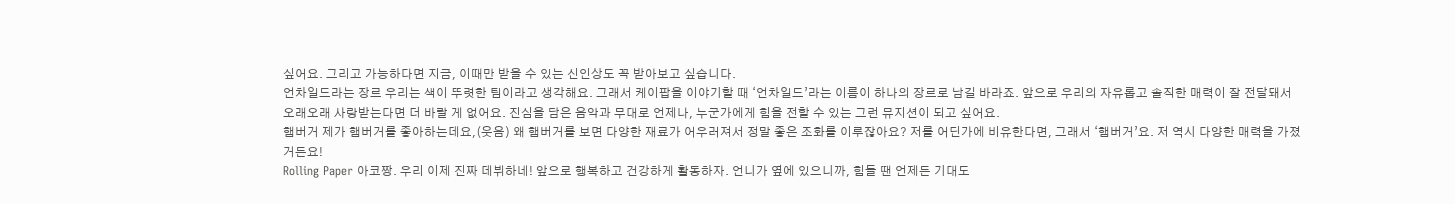싶어요. 그리고 가능하다면 지금, 이때만 받을 수 있는 신인상도 꼭 받아보고 싶습니다.
언차일드라는 장르 우리는 색이 뚜렷한 팀이라고 생각해요. 그래서 케이팝을 이야기할 때 ‘언차일드’라는 이름이 하나의 장르로 남길 바라죠. 앞으로 우리의 자유롭고 솔직한 매력이 잘 전달돼서 오래오래 사랑받는다면 더 바랄 게 없어요. 진심을 담은 음악과 무대로 언제나, 누군가에게 힘을 전할 수 있는 그런 뮤지션이 되고 싶어요.
햄버거 제가 햄버거를 좋아하는데요,(웃음) 왜 햄버거를 보면 다양한 재료가 어우러져서 정말 좋은 조화를 이루잖아요? 저를 어딘가에 비유한다면, 그래서 ‘햄버거’요. 저 역시 다양한 매력을 가졌거든요!
Rolling Paper 아코짱. 우리 이제 진짜 데뷔하네! 앞으로 행복하고 건강하게 활동하자. 언니가 옆에 있으니까, 힘들 땐 언제든 기대도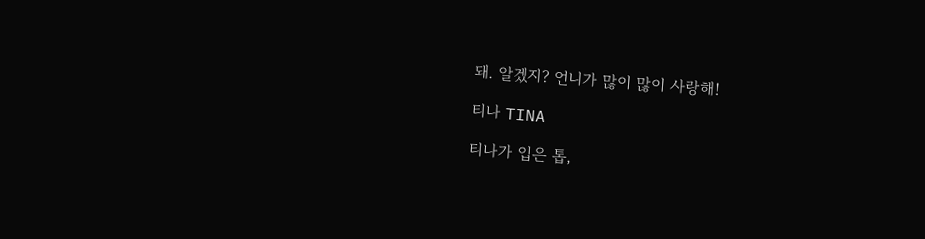돼. 알겠지? 언니가 많이 많이 사랑해!

티나 TINA

티나가 입은 톱,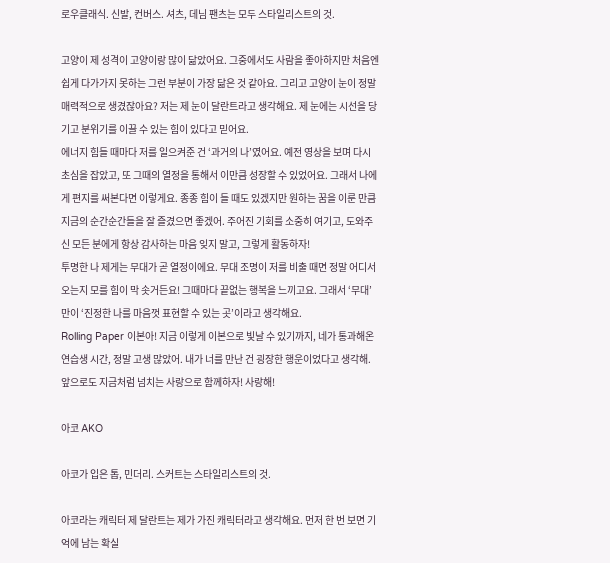로우클래식. 신발, 컨버스. 셔츠, 데님 팬츠는 모두 스타일리스트의 것.

고양이 제 성격이 고양이랑 많이 닮았어요. 그중에서도 사람을 좋아하지만 처음엔 쉽게 다가가지 못하는 그런 부분이 가장 닮은 것 같아요. 그리고 고양이 눈이 정말 매력적으로 생겼잖아요? 저는 제 눈이 달란트라고 생각해요. 제 눈에는 시선을 당기고 분위기를 이끌 수 있는 힘이 있다고 믿어요.
에너지 힘들 때마다 저를 일으켜준 건 ‘과거의 나’였어요. 예전 영상을 보며 다시 초심을 잡았고, 또 그때의 열정을 통해서 이만큼 성장할 수 있었어요. 그래서 나에게 편지를 써본다면 이렇게요. 종종 힘이 들 때도 있겠지만 원하는 꿈을 이룬 만큼 지금의 순간순간들을 잘 즐겼으면 좋겠어. 주어진 기회를 소중히 여기고, 도와주신 모든 분에게 항상 감사하는 마음 잊지 말고, 그렇게 활동하자!
투명한 나 제게는 무대가 곧 열정이에요. 무대 조명이 저를 비출 때면 정말 어디서 오는지 모를 힘이 막 솟거든요! 그때마다 끝없는 행복을 느끼고요. 그래서 ‘무대’만이 ‘진정한 나를 마음껏 표현할 수 있는 곳’이라고 생각해요.
Rolling Paper 이본아! 지금 이렇게 이본으로 빛날 수 있기까지, 네가 통과해온 연습생 시간, 정말 고생 많았어. 내가 너를 만난 건 굉장한 행운이었다고 생각해. 앞으로도 지금처럼 넘치는 사랑으로 함께하자! 사랑해!

아코 AKO

아코가 입은 톱, 민더리. 스커트는 스타일리스트의 것.

아코라는 캐릭터 제 달란트는 제가 가진 캐릭터라고 생각해요. 먼저 한 번 보면 기억에 남는 확실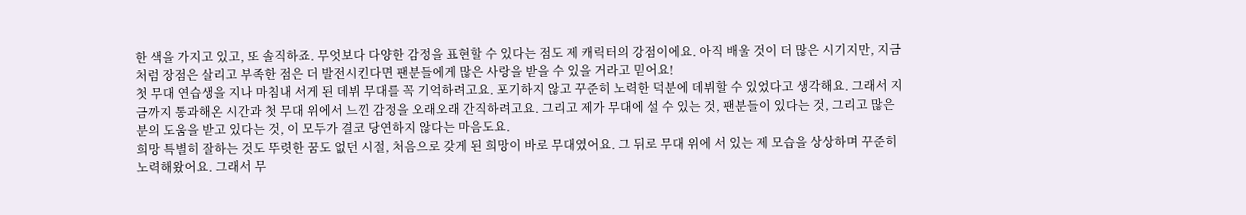한 색을 가지고 있고, 또 솔직하죠. 무엇보다 다양한 감정을 표현할 수 있다는 점도 제 캐릭터의 강점이에요. 아직 배울 것이 더 많은 시기지만, 지금처럼 장점은 살리고 부족한 점은 더 발전시킨다면 팬분들에게 많은 사랑을 받을 수 있을 거라고 믿어요!
첫 무대 연습생을 지나 마침내 서게 된 데뷔 무대를 꼭 기억하려고요. 포기하지 않고 꾸준히 노력한 덕분에 데뷔할 수 있었다고 생각해요. 그래서 지금까지 통과해온 시간과 첫 무대 위에서 느낀 감정을 오래오래 간직하려고요. 그리고 제가 무대에 설 수 있는 것, 팬분들이 있다는 것, 그리고 많은 분의 도움을 받고 있다는 것, 이 모두가 결코 당연하지 않다는 마음도요.
희망 특별히 잘하는 것도 뚜렷한 꿈도 없던 시절, 처음으로 갖게 된 희망이 바로 무대였어요. 그 뒤로 무대 위에 서 있는 제 모습을 상상하며 꾸준히 노력해왔어요. 그래서 무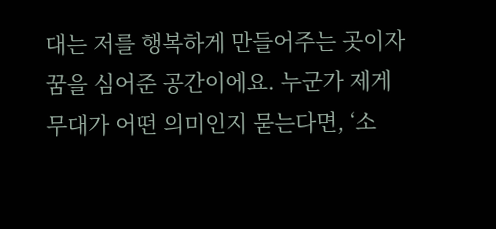대는 저를 행복하게 만들어주는 곳이자 꿈을 심어준 공간이에요. 누군가 제게 무대가 어떤 의미인지 묻는다면, ‘소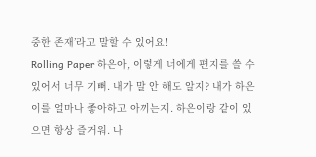중한 존재’라고 말할 수 있어요!
Rolling Paper 하은아, 이렇게 너에게 편지를 쓸 수 있어서 너무 기뻐. 내가 말 안 해도 알지? 내가 하은이를 얼마나 좋아하고 아끼는지. 하은이랑 같이 있으면 항상 즐거워. 나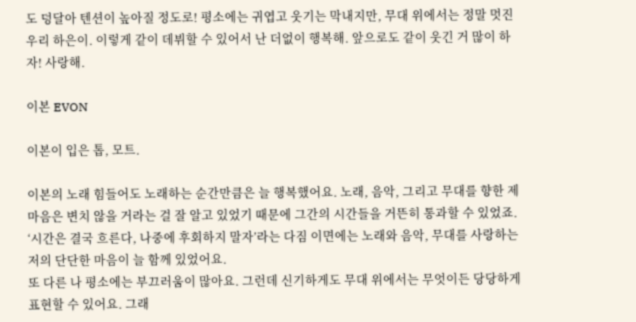도 덩달아 텐션이 높아질 정도로! 평소에는 귀엽고 웃기는 막내지만, 무대 위에서는 정말 멋진 우리 하은이. 이렇게 같이 데뷔할 수 있어서 난 더없이 행복해. 앞으로도 같이 웃긴 거 많이 하자! 사랑해.

이본 EVON

이본이 입은 톱, 모트.

이본의 노래 힘들어도 노래하는 순간만큼은 늘 행복했어요. 노래, 음악, 그리고 무대를 향한 제 마음은 변치 않을 거라는 걸 잘 알고 있었기 때문에 그간의 시간들을 거뜬히 통과할 수 있었죠. ‘시간은 결국 흐른다, 나중에 후회하지 말자’라는 다짐 이면에는 노래와 음악, 무대를 사랑하는 저의 단단한 마음이 늘 함께 있었어요.
또 다른 나 평소에는 부끄러움이 많아요. 그런데 신기하게도 무대 위에서는 무엇이든 당당하게 표현할 수 있어요. 그래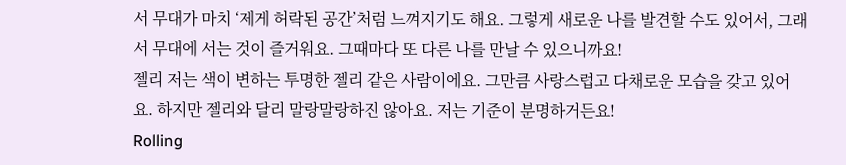서 무대가 마치 ‘제게 허락된 공간’처럼 느껴지기도 해요. 그렇게 새로운 나를 발견할 수도 있어서, 그래서 무대에 서는 것이 즐거워요. 그때마다 또 다른 나를 만날 수 있으니까요!
젤리 저는 색이 변하는 투명한 젤리 같은 사람이에요. 그만큼 사랑스럽고 다채로운 모습을 갖고 있어요. 하지만 젤리와 달리 말랑말랑하진 않아요. 저는 기준이 분명하거든요!
Rolling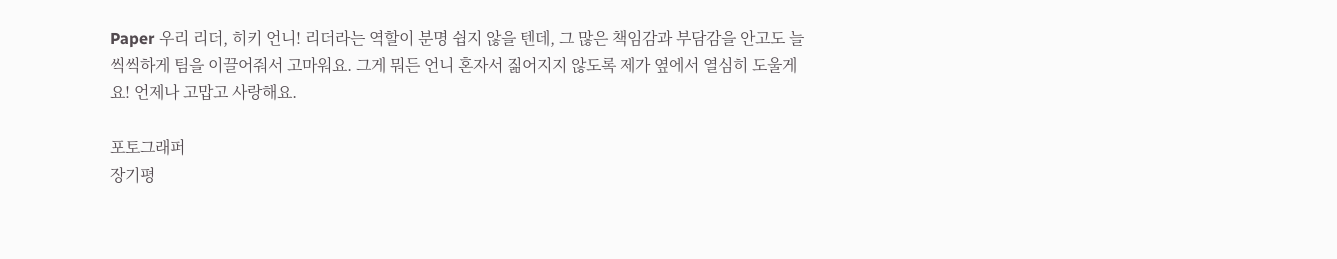Paper 우리 리더, 히키 언니! 리더라는 역할이 분명 쉽지 않을 텐데, 그 많은 책임감과 부담감을 안고도 늘 씩씩하게 팀을 이끌어줘서 고마워요. 그게 뭐든 언니 혼자서 짊어지지 않도록 제가 옆에서 열심히 도울게요! 언제나 고맙고 사랑해요.

포토그래퍼
장기평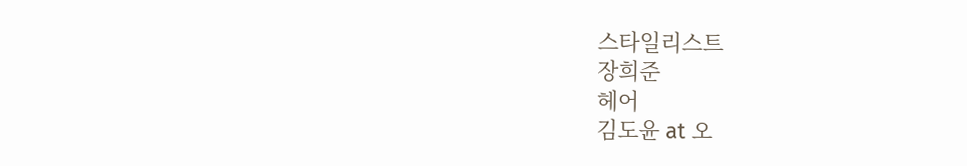스타일리스트
장희준
헤어
김도윤 at 오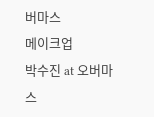버마스
메이크업
박수진 at 오버마스